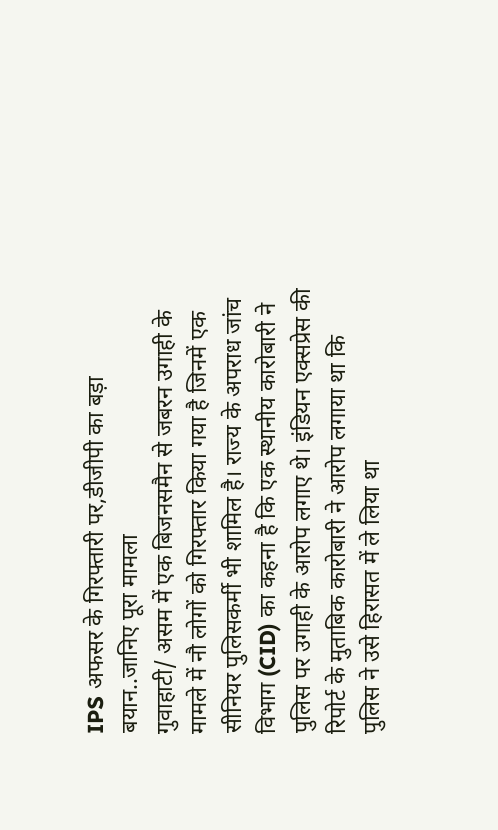IPS अफसर के गिरफ्तारी पर,डीजीपी का बड़ा बयान..जानिए पूरा मामला
गुवाहाटी/ असम में एक बिजनसमैन से जबरन उगाही के मामले में नौ लोगों को गिरफ्तार किया गया है जिनमें एक सीनियर पुलिसकर्मी भी शामिल है। राज्य के अपराध जांच विभाग (CID) का कहना है कि एक स्थानीय कारोबारी ने पुलिस पर उगाही के आरोप लगाए थे। इंडियन एक्सप्रेस की रिपोर्ट के मुताबिक कारोबारी ने आरोप लगाया था कि पुलिस ने उसे हिरासत में ले लिया था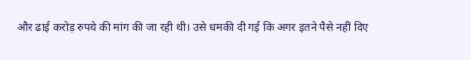और ढाई करोड़ रुपये की मांग की जा रही थी। उसे धमकी दी गई कि अगर इतने पैसे नहीं दिए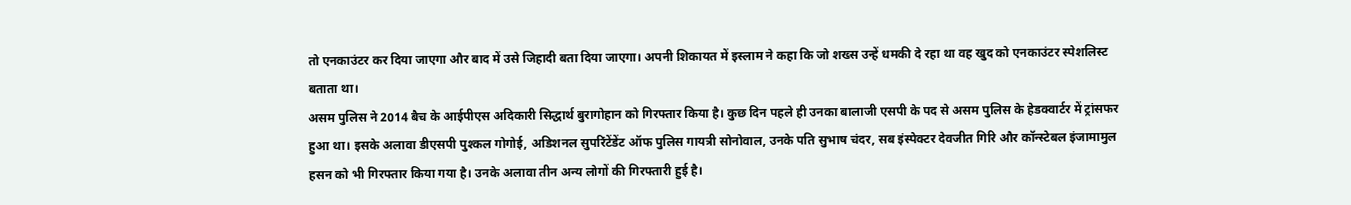तो एनकाउंटर कर दिया जाएगा और बाद में उसे जिहादी बता दिया जाएगा। अपनी शिकायत में इस्लाम ने कहा कि जो शख्स उन्हें धमकी दे रहा था वह खुद को एनकाउंटर स्पेशलिस्ट बताता था।
असम पुलिस ने 2014 बैच के आईपीएस अदिकारी सिद्धार्थ बुरागोहान को गिरफ्तार किया है। कुछ दिन पहले ही उनका बालाजी एसपी के पद से असम पुलिस के हेडक्वार्टर में ट्रांसफर हुआ था। इसके अलावा डीएसपी पुश्कल गोगोई, अडिशनल सुपरिंटेंडेंट ऑफ पुलिस गायत्री सोनोवाल, उनके पति सुभाष चंदर, सब इंस्पेक्टर देवजीत गिरि और कॉन्स्टेबल इंजामामुल हसन को भी गिरफ्तार किया गया है। उनके अलावा तीन अन्य लोगों की गिरफ्तारी हुई है।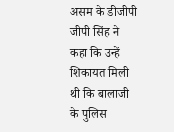असम के डीजीपी जीपी सिंह ने कहा कि उन्हें शिकायत मिली थी कि बालाजी के पुलिस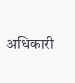अधिकारी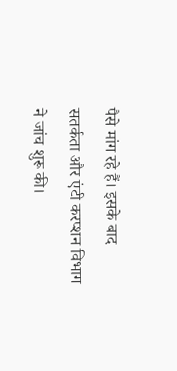पैसे मांग रहे हैं। इसके बाद सतर्कता और एंटी करप्शन विभाग ने जांच शुरू की।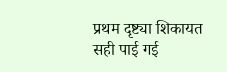प्रथम दृष्ट्या शिकायत सही पाई गई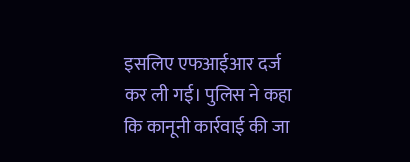इसलिए एफआईआर दर्ज कर ली गई। पुलिस ने कहा कि कानूनी कार्रवाई की जा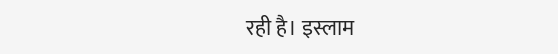रही है। इस्लाम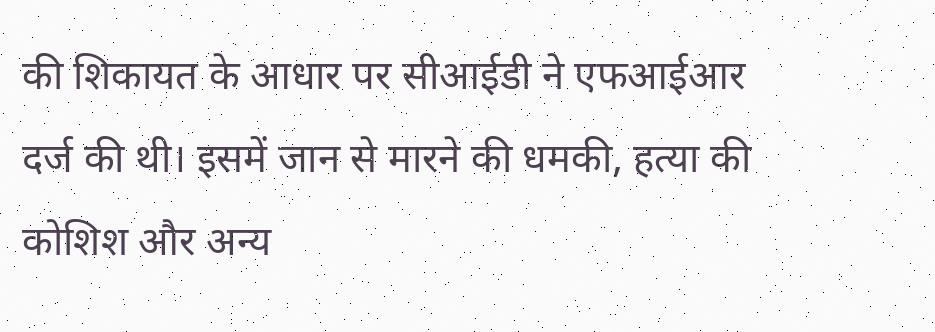की शिकायत के आधार पर सीआईडी ने एफआईआर दर्ज की थी। इसमें जान से मारने की धमकी, हत्या की कोशिश और अन्य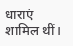धाराएं शामिल थीं।